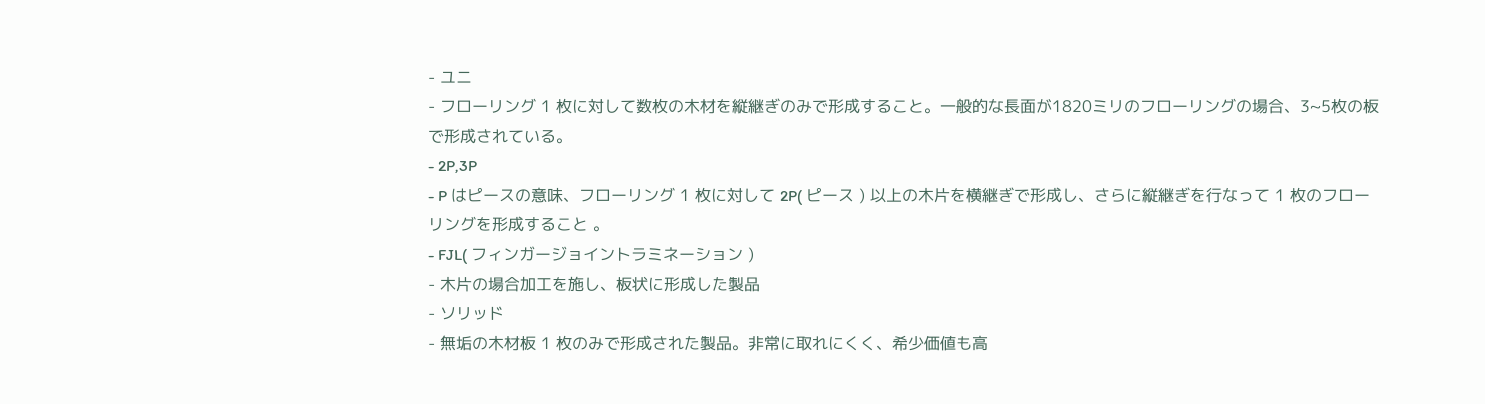- ユニ
- フローリング 1 枚に対して数枚の木材を縦継ぎのみで形成すること。一般的な長面が1820ミリのフローリングの場合、3~5枚の板で形成されている。
- 2P,3P
- P はピースの意味、フローリング 1 枚に対して 2P( ピース ) 以上の木片を横継ぎで形成し、さらに縦継ぎを行なって 1 枚のフローリングを形成すること 。
- FJL( フィンガージョイントラミネーション )
- 木片の場合加工を施し、板状に形成した製品
- ソリッド
- 無垢の木材板 1 枚のみで形成された製品。非常に取れにくく、希少価値も高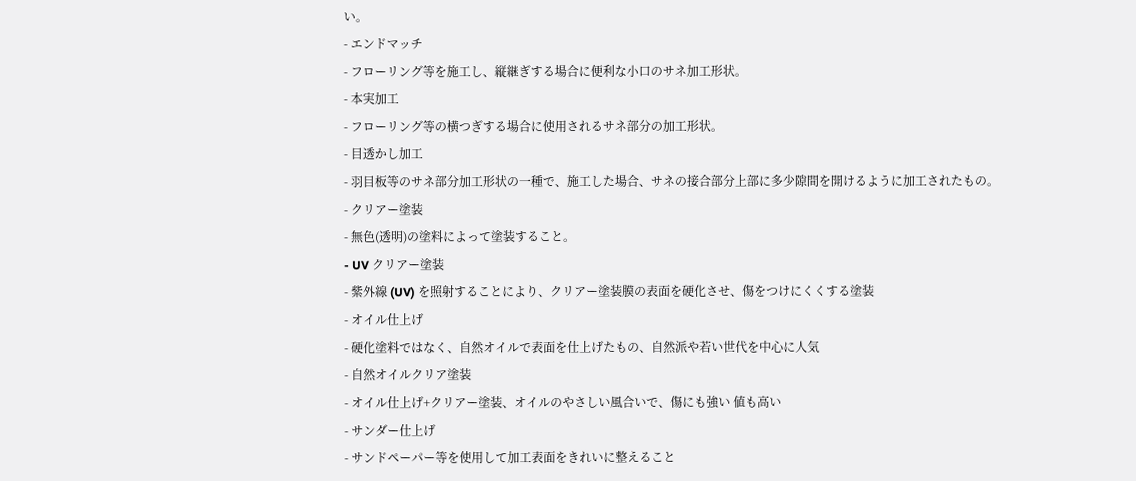い。
- エンドマッチ
- フローリング等を施工し、縦継ぎする場合に便利な小口のサネ加工形状。
- 本実加工
- フローリング等の横つぎする場合に使用されるサネ部分の加工形状。
- 目透かし加工
- 羽目板等のサネ部分加工形状の一種で、施工した場合、サネの接合部分上部に多少隙間を開けるように加工されたもの。
- クリアー塗装
- 無色(透明)の塗料によって塗装すること。
- UV クリアー塗装
- 紫外線 (UV) を照射することにより、クリアー塗装膜の表面を硬化させ、傷をつけにくくする塗装
- オイル仕上げ
- 硬化塗料ではなく、自然オイルで表面を仕上げたもの、自然派や若い世代を中心に人気
- 自然オイルクリア塗装
- オイル仕上げ+クリアー塗装、オイルのやさしい風合いで、傷にも強い 値も高い
- サンダー仕上げ
- サンドペーパー等を使用して加工表面をきれいに整えること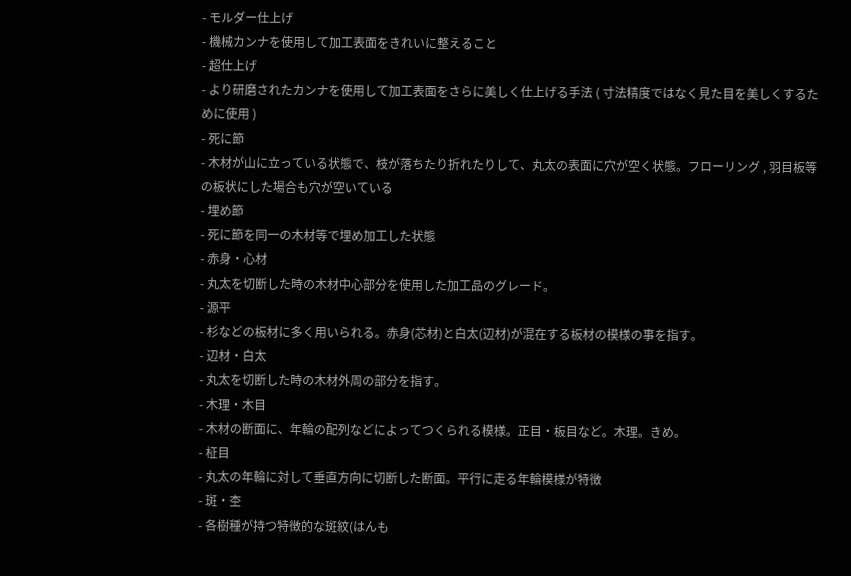- モルダー仕上げ
- 機械カンナを使用して加工表面をきれいに整えること
- 超仕上げ
- より研磨されたカンナを使用して加工表面をさらに美しく仕上げる手法 ( 寸法精度ではなく見た目を美しくするために使用 )
- 死に節
- 木材が山に立っている状態で、枝が落ちたり折れたりして、丸太の表面に穴が空く状態。フローリング , 羽目板等の板状にした場合も穴が空いている
- 埋め節
- 死に節を同一の木材等で埋め加工した状態
- 赤身・心材
- 丸太を切断した時の木材中心部分を使用した加工品のグレード。
- 源平
- 杉などの板材に多く用いられる。赤身(芯材)と白太(辺材)が混在する板材の模様の事を指す。
- 辺材・白太
- 丸太を切断した時の木材外周の部分を指す。
- 木理・木目
- 木材の断面に、年輪の配列などによってつくられる模様。正目・板目など。木理。きめ。
- 柾目
- 丸太の年輪に対して垂直方向に切断した断面。平行に走る年輪模様が特徴
- 斑・杢
- 各樹種が持つ特徴的な斑紋(はんも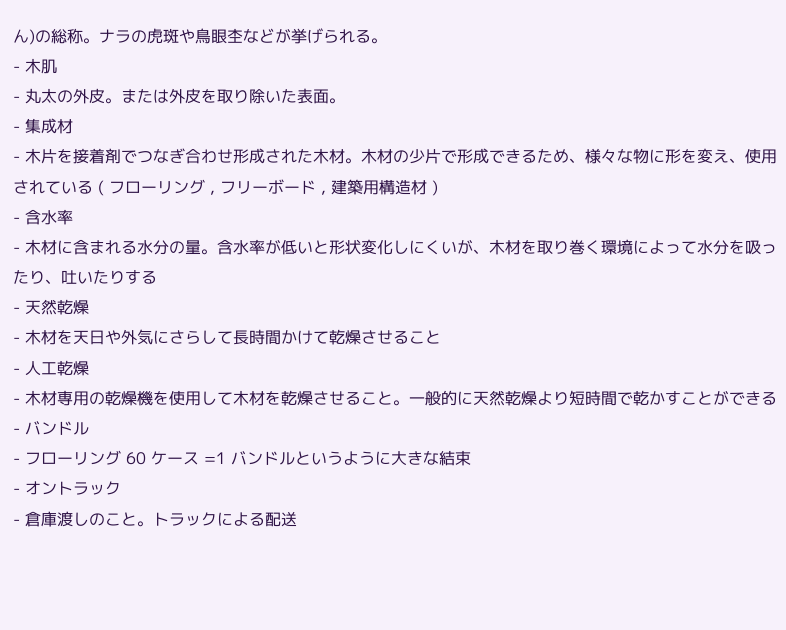ん)の総称。ナラの虎斑や鳥眼杢などが挙げられる。
- 木肌
- 丸太の外皮。または外皮を取り除いた表面。
- 集成材
- 木片を接着剤でつなぎ合わせ形成された木材。木材の少片で形成できるため、様々な物に形を変え、使用されている ( フローリング , フリーボード , 建築用構造材 )
- 含水率
- 木材に含まれる水分の量。含水率が低いと形状変化しにくいが、木材を取り巻く環境によって水分を吸ったり、吐いたりする
- 天然乾燥
- 木材を天日や外気にさらして長時間かけて乾燥させること
- 人工乾燥
- 木材専用の乾燥機を使用して木材を乾燥させること。一般的に天然乾燥より短時間で乾かすことができる
- バンドル
- フローリング 60 ケース =1 バンドルというように大きな結束
- オントラック
- 倉庫渡しのこと。トラックによる配送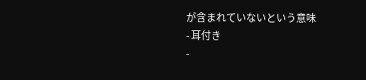が含まれていないという意味
- 耳付き
-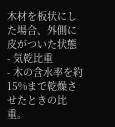木材を板状にした場合、外側に皮がついた状態
- 気乾比重
- 木の含水率を約15%まで乾燥させたときの比重。